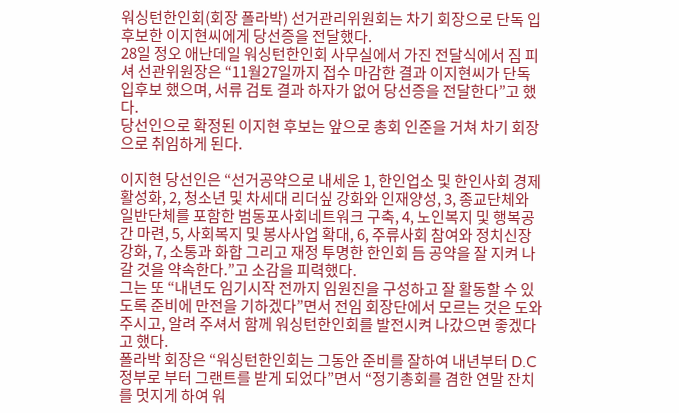워싱턴한인회(회장 폴라박) 선거관리위원회는 차기 회장으로 단독 입후보한 이지현씨에게 당선증을 전달했다.
28일 정오 애난데일 워싱턴한인회 사무실에서 가진 전달식에서 짐 피셔 선관위원장은 “11월27일까지 접수 마감한 결과 이지현씨가 단독 입후보 했으며, 서류 검토 결과 하자가 없어 당선증을 전달한다”고 했다.
당선인으로 확정된 이지현 후보는 앞으로 총회 인준을 거쳐 차기 회장으로 취임하게 된다.

이지현 당선인은 “선거공약으로 내세운 1, 한인업소 및 한인사회 경제활성화, 2, 청소년 및 차세대 리더싶 강화와 인재양성, 3, 종교단체와 일반단체를 포함한 범동포사회네트워크 구축, 4, 노인복지 및 행복공간 마련, 5, 사회복지 및 봉사사업 확대, 6, 주류사회 참여와 정치신장 강화, 7, 소통과 화합 그리고 재정 투명한 한인회 듬 공약을 잘 지켜 나갈 것을 약속한다.”고 소감을 피력했다.
그는 또 “내년도 임기시작 전까지 임원진을 구성하고 잘 활동할 수 있도록 준비에 만전을 기하겠다”면서 전임 회장단에서 모르는 것은 도와 주시고, 알려 주셔서 함께 워싱턴한인회를 발전시켜 나갔으면 좋겠다고 했다.
폴라박 회장은 “워싱턴한인회는 그동안 준비를 잘하여 내년부터 D.C정부로 부터 그랜트를 받게 되었다”면서 “정기총회를 겸한 연말 잔치를 멋지게 하여 워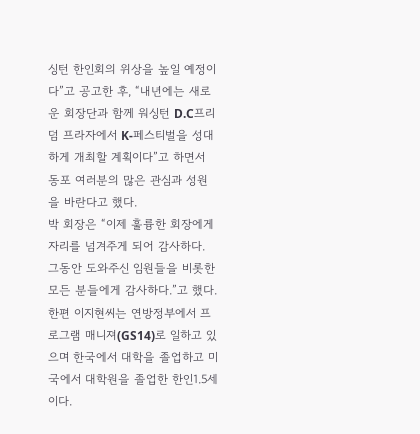싱턴 한인회의 위상을 높일 예정이다”고 공고한 후, “내년에는 새로운 회장단과 함께 워싱턴 D.C프리덤 프라자에서 K-페스티벌을 성대하게 개최할 계획이다”고 하면서 동포 여러분의 많은 관심과 성원을 바란다고 했다.
박 회장은 “이제 훌륭한 회장에게 자리를 넘겨주게 되어 감사하다. 그동안 도와주신 임원들을 비롯한 모든 분들에게 감사하다.”고 했다.
한편 이지현씨는 연방정부에서 프로그램 매니져(GS14)로 일하고 있으며 한국에서 대학을 졸업하고 미국에서 대학원을 졸업한 한인1.5세이다.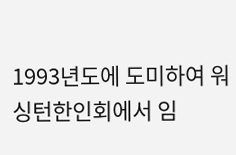1993년도에 도미하여 워싱턴한인회에서 임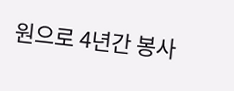원으로 4년간 봉사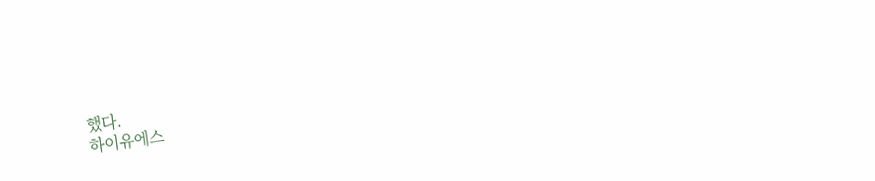했다.
하이유에스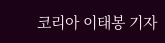코리아 이태봉 기자